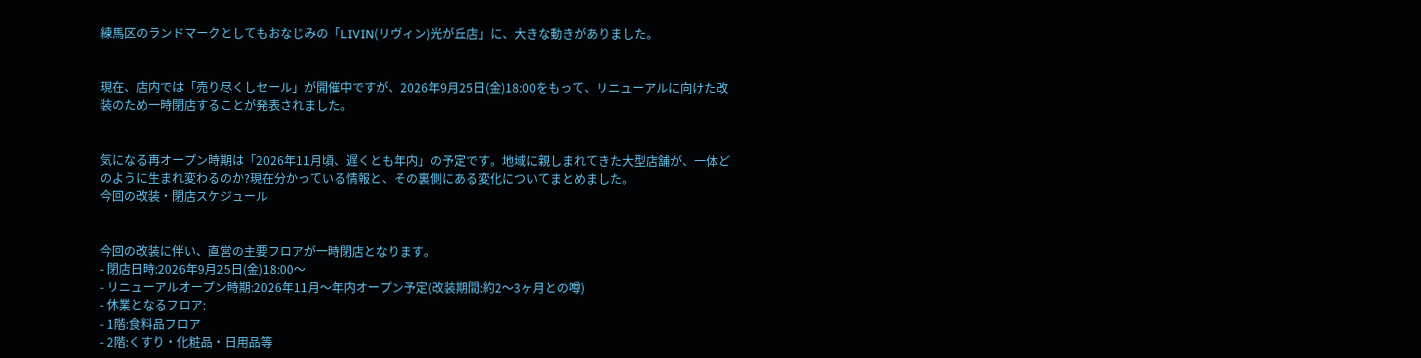練馬区のランドマークとしてもおなじみの「LIVIN(リヴィン)光が丘店」に、大きな動きがありました。


現在、店内では「売り尽くしセール」が開催中ですが、2026年9月25日(金)18:00をもって、リニューアルに向けた改装のため一時閉店することが発表されました。


気になる再オープン時期は「2026年11月頃、遅くとも年内」の予定です。地域に親しまれてきた大型店舗が、一体どのように生まれ変わるのか?現在分かっている情報と、その裏側にある変化についてまとめました。
今回の改装・閉店スケジュール


今回の改装に伴い、直営の主要フロアが一時閉店となります。
- 閉店日時:2026年9月25日(金)18:00〜
- リニューアルオープン時期:2026年11月〜年内オープン予定(改装期間:約2〜3ヶ月との噂)
- 休業となるフロア:
- 1階:食料品フロア
- 2階:くすり・化粧品・日用品等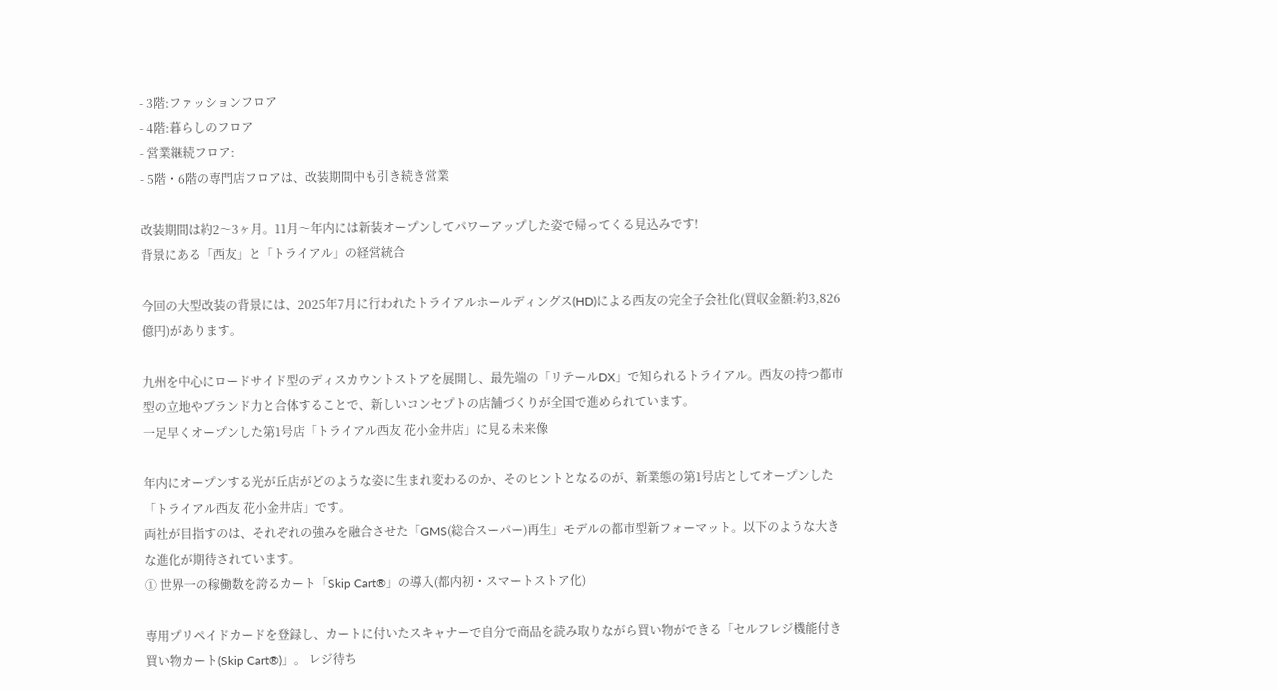- 3階:ファッションフロア
- 4階:暮らしのフロア
- 営業継続フロア:
- 5階・6階の専門店フロアは、改装期間中も引き続き営業

改装期間は約2〜3ヶ月。11月〜年内には新装オープンしてパワーアップした姿で帰ってくる見込みです!
背景にある「西友」と「トライアル」の経営統合

今回の大型改装の背景には、2025年7月に行われたトライアルホールディングス(HD)による西友の完全子会社化(買収金額:約3,826億円)があります。

九州を中心にロードサイド型のディスカウントストアを展開し、最先端の「リテールDX」で知られるトライアル。西友の持つ都市型の立地やブランド力と合体することで、新しいコンセプトの店舗づくりが全国で進められています。
一足早くオープンした第1号店「トライアル西友 花小金井店」に見る未来像

年内にオープンする光が丘店がどのような姿に生まれ変わるのか、そのヒントとなるのが、新業態の第1号店としてオープンした「トライアル西友 花小金井店」です。
両社が目指すのは、それぞれの強みを融合させた「GMS(総合スーパー)再生」モデルの都市型新フォーマット。以下のような大きな進化が期待されています。
① 世界一の稼働数を誇るカート「Skip Cart®」の導入(都内初・スマートストア化)

専用プリペイドカードを登録し、カートに付いたスキャナーで自分で商品を読み取りながら買い物ができる「セルフレジ機能付き買い物カート(Skip Cart®)」。 レジ待ち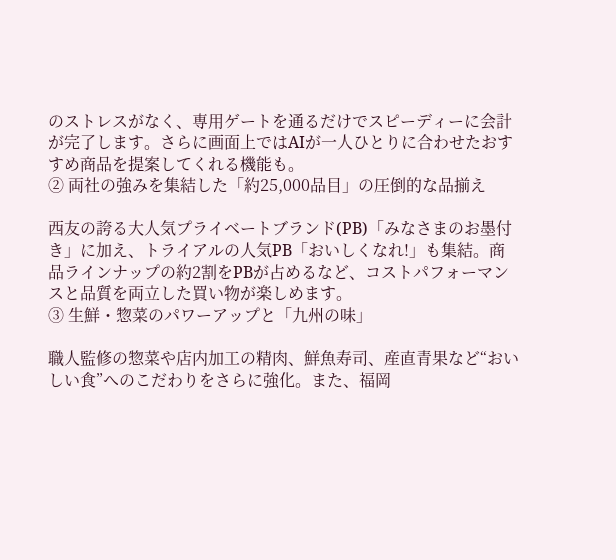のストレスがなく、専用ゲートを通るだけでスピーディーに会計が完了します。さらに画面上ではAIが一人ひとりに合わせたおすすめ商品を提案してくれる機能も。
② 両社の強みを集結した「約25,000品目」の圧倒的な品揃え

西友の誇る大人気プライベートブランド(PB)「みなさまのお墨付き」に加え、トライアルの人気PB「おいしくなれ!」も集結。商品ラインナップの約2割をPBが占めるなど、コストパフォーマンスと品質を両立した買い物が楽しめます。
③ 生鮮・惣菜のパワーアップと「九州の味」

職人監修の惣菜や店内加工の精肉、鮮魚寿司、産直青果など“おいしい食”へのこだわりをさらに強化。また、福岡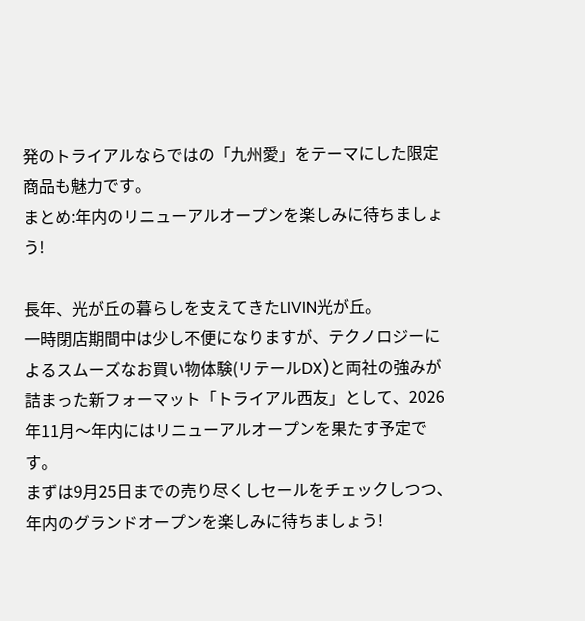発のトライアルならではの「九州愛」をテーマにした限定商品も魅力です。
まとめ:年内のリニューアルオープンを楽しみに待ちましょう!

長年、光が丘の暮らしを支えてきたLIVIN光が丘。
一時閉店期間中は少し不便になりますが、テクノロジーによるスムーズなお買い物体験(リテールDX)と両社の強みが詰まった新フォーマット「トライアル西友」として、2026年11月〜年内にはリニューアルオープンを果たす予定です。
まずは9月25日までの売り尽くしセールをチェックしつつ、年内のグランドオープンを楽しみに待ちましょう!